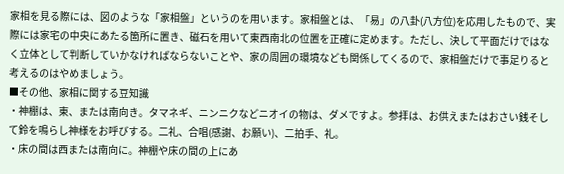家相を見る際には、図のような「家相盤」というのを用います。家相盤とは、「易」の八卦(八方位)を応用したもので、実際には家宅の中央にあたる箇所に置き、磁石を用いて東西南北の位置を正確に定めます。ただし、決して平面だけではなく立体として判断していかなければならないことや、家の周囲の環境なども関係してくるので、家相盤だけで事足りると考えるのはやめましょう。
■その他、家相に関する豆知識
・神棚は、東、または南向き。タマネギ、ニンニクなどニオイの物は、ダメですよ。参拝は、お供えまたはおさい銭そして鈴を鳴らし神様をお呼びする。二礼、合唱(感謝、お願い)、二拍手、礼。
・床の間は西または南向に。神棚や床の間の上にあ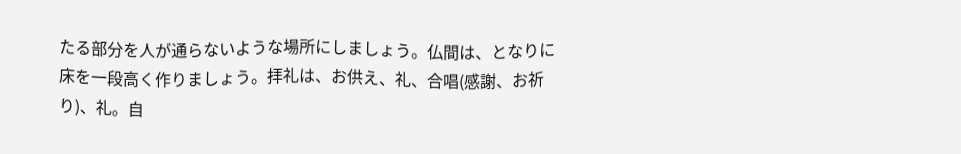たる部分を人が通らないような場所にしましょう。仏間は、となりに床を一段高く作りましょう。拝礼は、お供え、礼、合唱(感謝、お祈り)、礼。自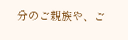分のご親族や、ご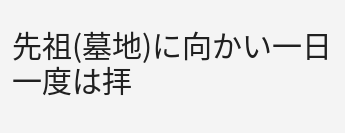先祖(墓地)に向かい一日一度は拝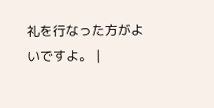礼を行なった方がよいですよ。 |